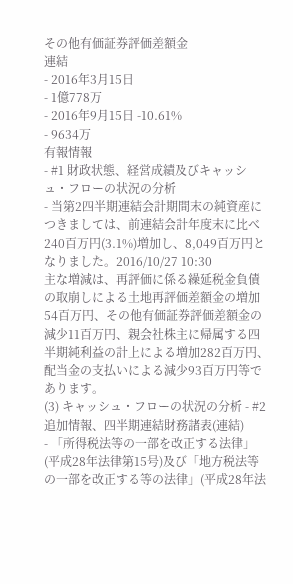その他有価証券評価差額金
連結
- 2016年3月15日
- 1億778万
- 2016年9月15日 -10.61%
- 9634万
有報情報
- #1 財政状態、経営成績及びキャッシュ・フローの状況の分析
- 当第2四半期連結会計期間末の純資産につきましては、前連結会計年度末に比べ240百万円(3.1%)増加し、8,049百万円となりました。2016/10/27 10:30
主な増減は、再評価に係る繰延税金負債の取崩しによる土地再評価差額金の増加54百万円、その他有価証券評価差額金の減少11百万円、親会社株主に帰属する四半期純利益の計上による増加282百万円、配当金の支払いによる減少93百万円等であります。
(3) キャッシュ・フローの状況の分析 - #2 追加情報、四半期連結財務諸表(連結)
- 「所得税法等の一部を改正する法律」(平成28年法律第15号)及び「地方税法等の一部を改正する等の法律」(平成28年法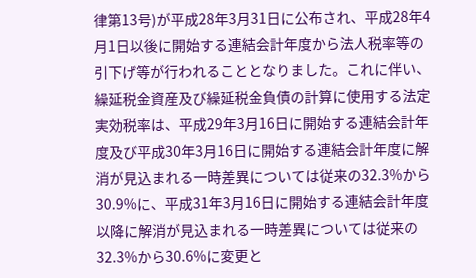律第13号)が平成28年3月31日に公布され、平成28年4月1日以後に開始する連結会計年度から法人税率等の引下げ等が行われることとなりました。これに伴い、繰延税金資産及び繰延税金負債の計算に使用する法定実効税率は、平成29年3月16日に開始する連結会計年度及び平成30年3月16日に開始する連結会計年度に解消が見込まれる一時差異については従来の32.3%から30.9%に、平成31年3月16日に開始する連結会計年度以降に解消が見込まれる一時差異については従来の32.3%から30.6%に変更と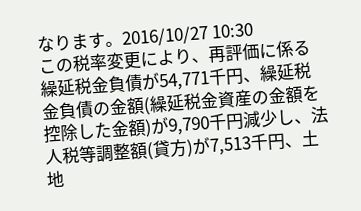なります。2016/10/27 10:30
この税率変更により、再評価に係る繰延税金負債が54,771千円、繰延税金負債の金額(繰延税金資産の金額を控除した金額)が9,790千円減少し、法人税等調整額(貸方)が7,513千円、土地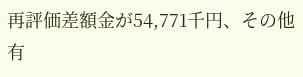再評価差額金が54,771千円、その他有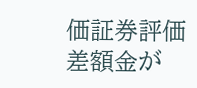価証券評価差額金が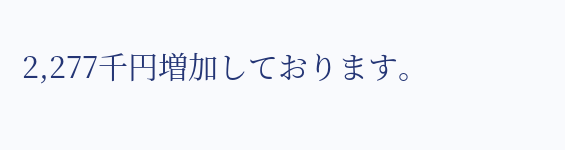2,277千円増加しております。